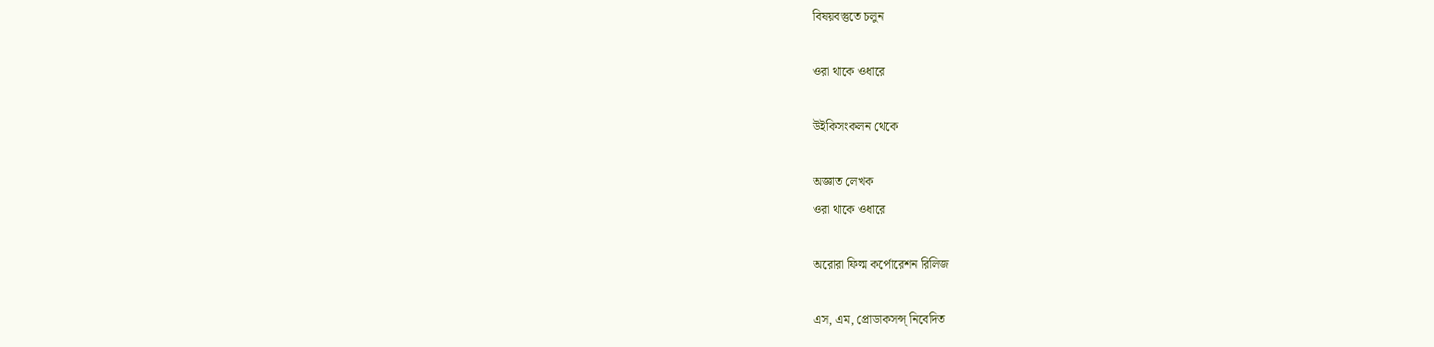বিষয়বস্তুতে চলুন

ওরা থাকে ওধারে

উইকিসংকলন থেকে

অজ্ঞাত লেখক
ওরা থাকে ওধারে

অরোরা ফিল্ম কর্পোরেশন রিলিজ

এস, এম, প্রোডাকসন্স্‌ নিবেদিত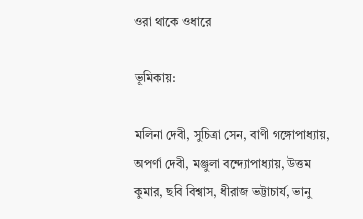ওরা থাকে ওধারে

ভূমিকায়:

মলিনা দেবী, সুচিত্রা সেন, বাণী গঙ্গোপাধ্যায়, অপর্ণা দেবী, মঞ্জুলা বন্দ্যোপাধ্যায়, উত্তম কুমার, ছবি বিশ্বাস, ধীরাজ ভট্টাচার্য, ভানু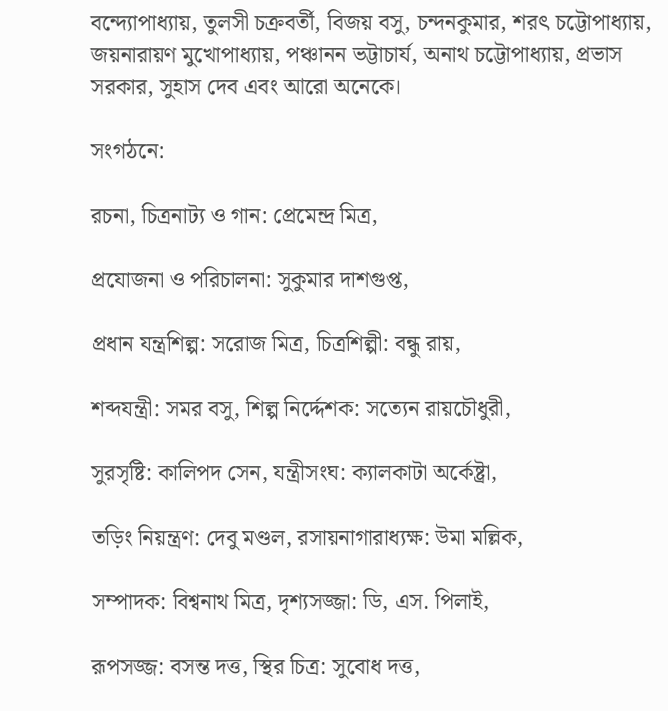বন্দ্যোপাধ্যায়, তুলসী চক্রবর্তী, বিজয় বসু, চন্দনকুমার, শরৎ চট্টোপাধ্যায়, জয়নারায়ণ মুখোপাধ্যায়, পঞ্চানন ভট্টাচার্য, অনাথ চট্টোপাধ্যায়, প্রভাস সরকার, সুহাস দেব এবং আরো অনেকে।

সংগঠনে:

রচনা, চিত্রনাট্য ও গান: প্রেমেন্দ্র মিত্র,

প্রযোজনা ও পরিচালনা: সুকুমার দাশগুপ্ত,

প্রধান যন্ত্রশিল্প: সরোজ মিত্র, চিত্রশিল্পী: বন্ধু রায়,

শব্দযন্ত্রী: সমর বসু, শিল্প নির্দ্দেশক: সত্যেন রায়চৌধুরী,

সুরসৃষ্টি: কালিপদ সেন, যন্ত্রীসংঘ: ক্যালকাটা অর্কেষ্ট্রা,

তড়িং নিয়ন্ত্রণ: দেবু মণ্ডল, রসায়নাগারাধ্যক্ষ: উমা মল্লিক,

সম্পাদক: বিশ্বনাথ মিত্র, দৃশ্যসজ্জা: ডি, এস. পিলাই,

রূপসজ্জ: বসন্ত দত্ত, স্থির চিত্র: সুবোধ দত্ত,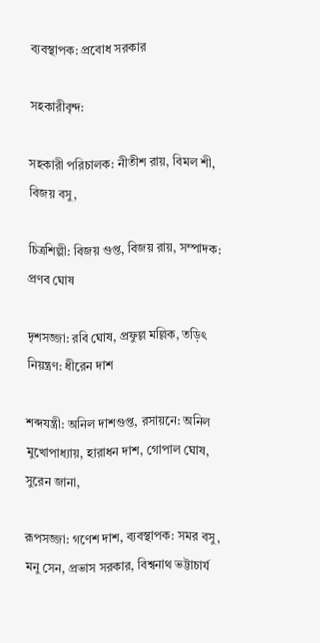ব্যবস্থাপক: প্রবোধ সরকার

সহকারীবৃন্দ:

সহকারী পরিচালক: নীতীশ রায়, বিমল শী, বিজয় বসু,

চিত্রশিল্পী: বিজয় গুপ্ত, বিজয় রায়, সম্পাদক: প্রণব ঘোষ

দৃশসজ্জা: রবি ঘোষ, প্রফুল্ল মল্লিক, তড়িৎ নিয়ন্ত্রণ: ধীরেন দাশ

শব্দযন্ত্রী: অনিল দাশগুপ্ত, রসায়নে: অনিল মুখোপাধ্যায়, হারাধন দাশ, গোপাল ঘোষ, সুরেন জানা,

রূপসজ্জা: গণেশ দাশ, ব্যবস্থাপক: সমর বসু, মনু সেন, প্রভাস সরকার, বিশ্বনাথ ভট্টাচার্য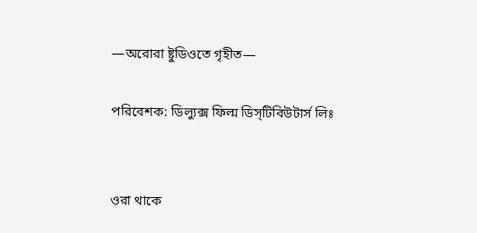—অরোরা ষ্টুডিওতে গৃহীত—

পরিবেশক: ডিল্যুক্স ফিল্ম ডিস্‌টিবিউটার্স লিঃ


ওরা থাকে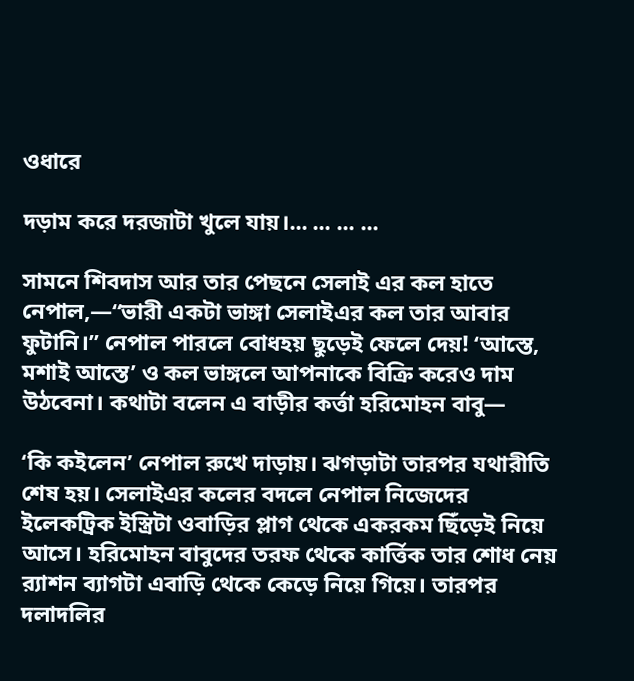ওধারে

দড়াম করে দরজাটা খুলে যায়।... ... ... ...

সামনে শিবদাস আর তার পেছনে সেলাই এর কল হাতে নেপাল,—“ভারী একটা ভাঙ্গা সেলাইএর কল তার আবার ফুটানি।” নেপাল পারলে বোধহয় ছুড়েই ফেলে দেয়! ‘আস্তে, মশাই আস্তে’ ও কল ভাঙ্গলে আপনাকে বিক্রি করেও দাম উঠবেনা। কথাটা বলেন এ বাড়ীর কর্ত্তা হরিমোহন বাবু—

‘কি কইলেন’ নেপাল রুখে দাড়ায়। ঝগড়াটা তারপর যথারীতি শেষ হয়। সেলাইএর কলের বদলে নেপাল নিজেদের ইলেকট্রিক ইস্ত্রিটা ওবাড়ির প্লাগ থেকে একরকম ছিঁড়েই নিয়ে আসে। হরিমোহন বাবুদের তরফ থেকে কার্ত্তিক তার শোধ নেয় র‍্যাশন ব্যাগটা এবাড়ি থেকে কেড়ে নিয়ে গিয়ে। তারপর দলাদলির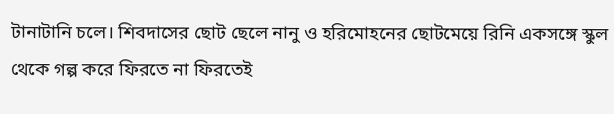টানাটানি চলে। শিবদাসের ছোট ছেলে নানু ও হরিমোহনের ছোটমেয়ে রিনি একসঙ্গে স্কুল থেকে গল্প করে ফিরতে না ফিরতেই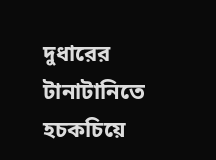দুধারের টানাটানিতে হচকচিয়ে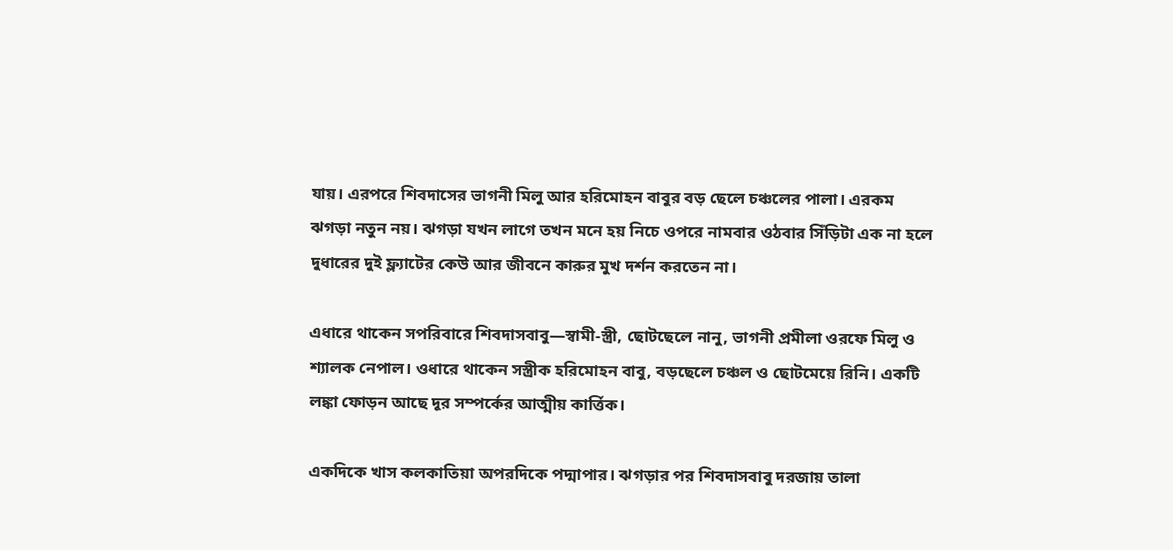যায়। এরপরে শিবদাসের ভাগনী মিলু আর হরিমোহন বাবুর বড় ছেলে চঞ্চলের পালা। এরকম ঝগড়া নতুন নয়। ঝগড়া যখন লাগে তখন মনে হয় নিচে ওপরে নামবার ওঠবার সিঁড়িটা এক না হলে দুধারের দুই ফ্ল্যাটের কেউ আর জীবনে কারুর মুখ দর্শন করতেন না।

এধারে থাকেন সপরিবারে শিবদাসবাবু—স্বামী-স্ত্রী, ছোটছেলে নানু, ভাগনী প্রমীলা ওরফে মিলু ও শ্যালক নেপাল। ওধারে থাকেন সস্ত্রীক হরিমোহন বাবু, বড়ছেলে চঞ্চল ও ছোটমেয়ে রিনি। একটি লঙ্কা ফোড়ন আছে দূর সম্পর্কের আত্মীয় কার্ত্তিক।

একদিকে খাস কলকাতিয়া অপরদিকে পদ্মাপার। ঝগড়ার পর শিবদাসবাবু দরজায় তালা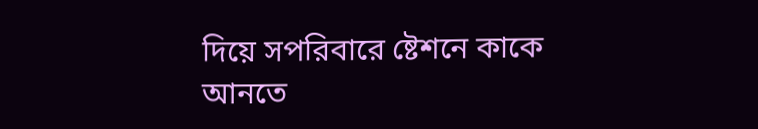দিয়ে সপরিবারে ষ্টেশনে কাকে আনতে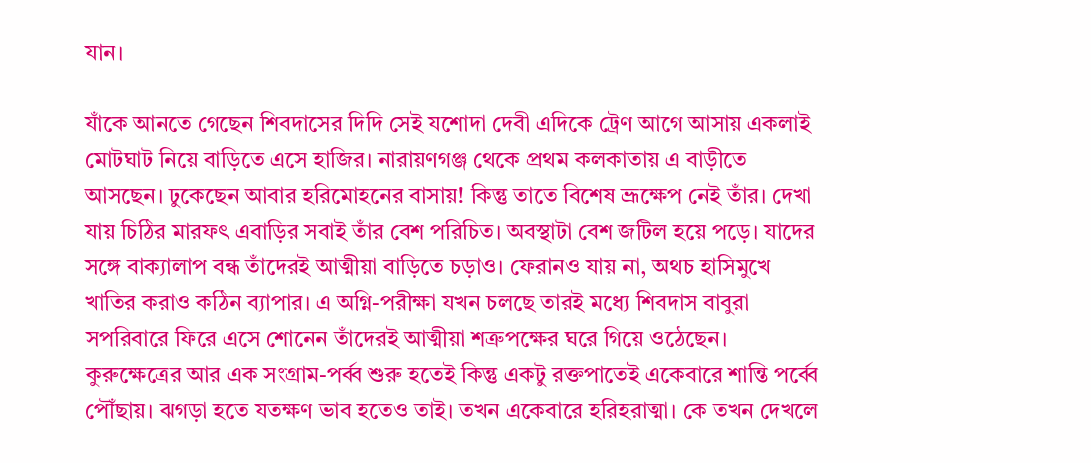যান।

যাঁকে আনতে গেছেন শিবদাসের দিদি সেই যশোদা দেবী এদিকে ট্রেণ আগে আসায় একলাই মোটঘাট নিয়ে বাড়িতে এসে হাজির। নারায়ণগঞ্জ থেকে প্রথম কলকাতায় এ বাড়ীতে আসছেন। ঢুকেছেন আবার হরিমোহনের বাসায়! কিন্তু তাতে বিশেষ ভ্রূক্ষেপ নেই তাঁর। দেখা যায় চিঠির মারফৎ এবাড়ির সবাই তাঁর বেশ পরিচিত। অবস্থাটা বেশ জটিল হয়ে পড়ে। যাদের সঙ্গে বাক্যালাপ বন্ধ তাঁদেরই আত্মীয়া বাড়িতে চড়াও। ফেরানও যায় না, অথচ হাসিমুখে খাতির করাও কঠিন ব্যাপার। এ অগ্নি-পরীক্ষা যখন চলছে তারই মধ্যে শিবদাস বাবুরা সপরিবারে ফিরে এসে শোনেন তাঁদেরই আত্মীয়া শত্রুপক্ষের ঘরে গিয়ে ওঠেছেন। কুরুক্ষেত্রের আর এক সংগ্রাম-পর্ব্ব শুরু হতেই কিন্তু একটু রক্তপাতেই একেবারে শান্তি পর্ব্বে পৌঁছায়। ঝগড়া হতে যতক্ষণ ভাব হতেও তাই। তখন একেবারে হরিহরাত্মা। কে তখন দেখলে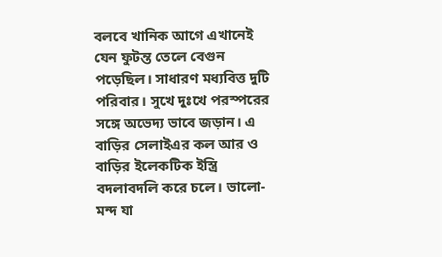বলবে খানিক আগে এখানেই যেন ফুটন্ত তেলে বেগুন পড়েছিল। সাধারণ মধ্যবিত্ত দুটি পরিবার। সুখে দুঃখে পরস্পরের সঙ্গে অভেদ্য ভাবে জড়ান। এ বাড়ির সেলাইএর কল আর ও বাড়ির ইলেকটিক ইস্ত্রি বদলাবদলি করে চলে। ভালো-মন্দ যা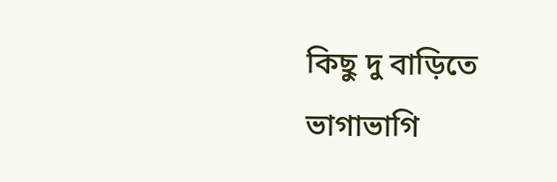কিছু দু বাড়িতে ভাগাভাগি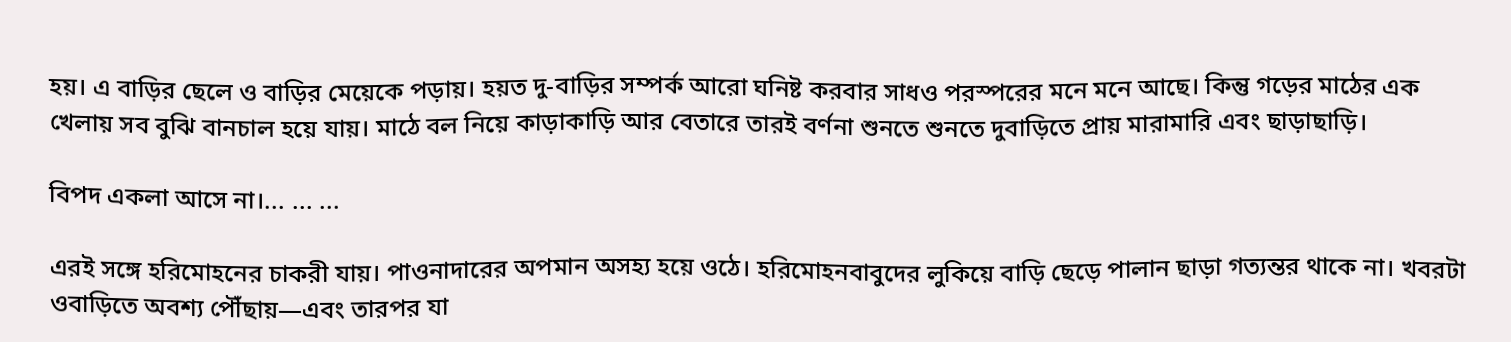হয়। এ বাড়ির ছেলে ও বাড়ির মেয়েকে পড়ায়। হয়ত দু-বাড়ির সম্পর্ক আরো ঘনিষ্ট করবার সাধও পরস্পরের মনে মনে আছে। কিন্তু গড়ের মাঠের এক খেলায় সব বুঝি বানচাল হয়ে যায়। মাঠে বল নিয়ে কাড়াকাড়ি আর বেতারে তারই বর্ণনা শুনতে শুনতে দুবাড়িতে প্রায় মারামারি এবং ছাড়াছাড়ি।

বিপদ একলা আসে না।... ... ...

এরই সঙ্গে হরিমোহনের চাকরী যায়। পাওনাদারের অপমান অসহ্য হয়ে ওঠে। হরিমোহনবাবুদের লুকিয়ে বাড়ি ছেড়ে পালান ছাড়া গত্যন্তর থাকে না। খবরটা ওবাড়িতে অবশ্য পৌঁছায়—এবং তারপর যা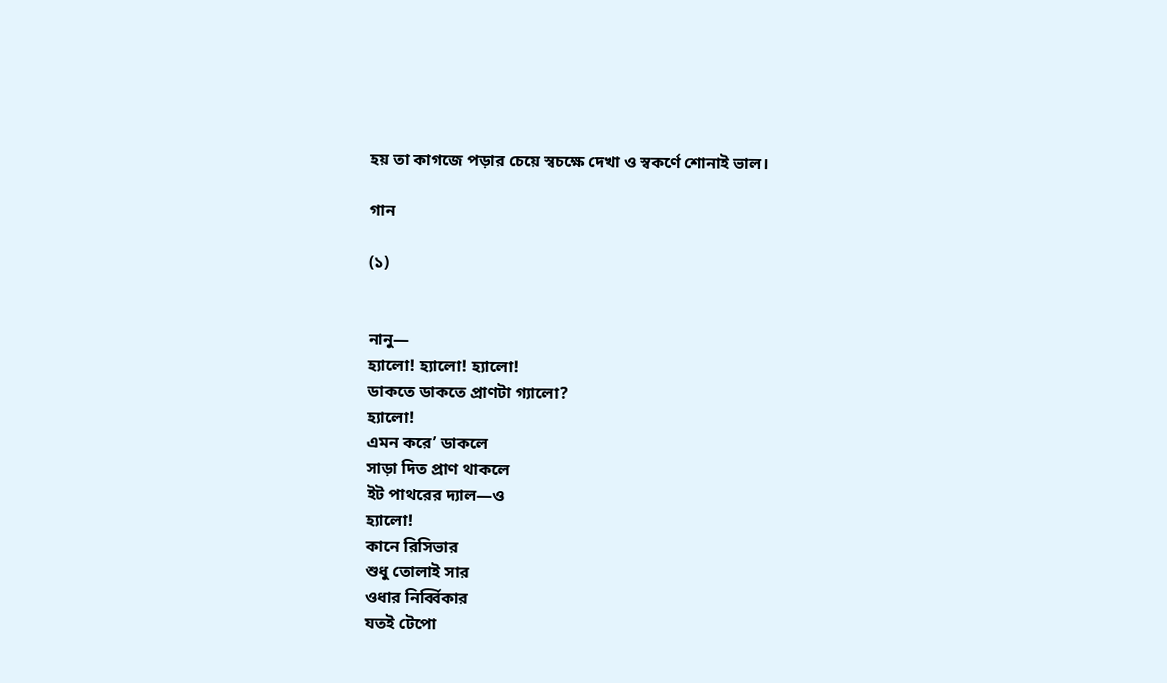হয় তা কাগজে পড়ার চেয়ে স্বচক্ষে দেখা ও স্বকর্ণে শোনাই ভাল।

গান

(১)


নানু—
হ্যালো! হ্যালো! হ্যালো!
ডাকতে ডাকতে প্রাণটা গ্যালো?
হ্যালো!
এমন করে’ ডাকলে
সাড়া দিত প্রাণ থাকলে
ইট পাথরের দ্যাল—ও
হ্যালো!
কানে রিসিভার
শুধু তোলাই সার
ওধার নির্ব্বিকার
যতই টেপো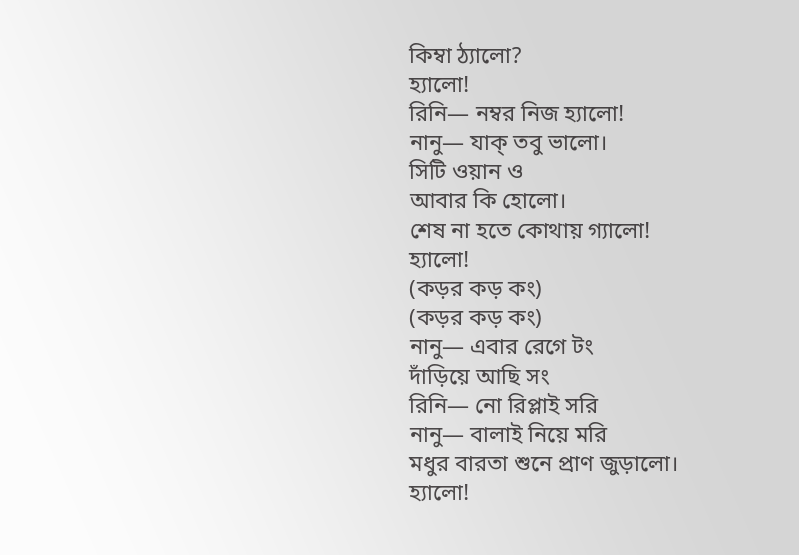কিম্বা ঠ্যালো?
হ্যালো!
রিনি— নম্বর নিজ হ্যালো!
নানু— যাক্ তবু ভালো।
সিটি ওয়ান ও
আবার কি হোলো।
শেষ না হতে কোথায় গ্যালো!
হ্যালো!
(কড়র কড় কং)
(কড়র কড় কং)
নানু— এবার রেগে টং
দাঁড়িয়ে আছি সং
রিনি— নো রিপ্লাই সরি
নানু— বালাই নিয়ে মরি
মধুর বারতা শুনে প্রাণ জুড়ালো।
হ্যালো!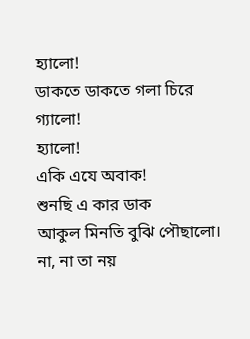হ্যালো!
ডাকতে ডাকতে গলা চিরে গ্যালো!
হ্যালো!
একি এযে অবাক!
শুনছি এ কার ডাক
আকুল মিনতি বুঝি পৌছালো।
না, না তা নয়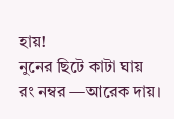হায়!
নুনের ছিটে কাটা ঘায়
রং নম্বর —আরেক দায়।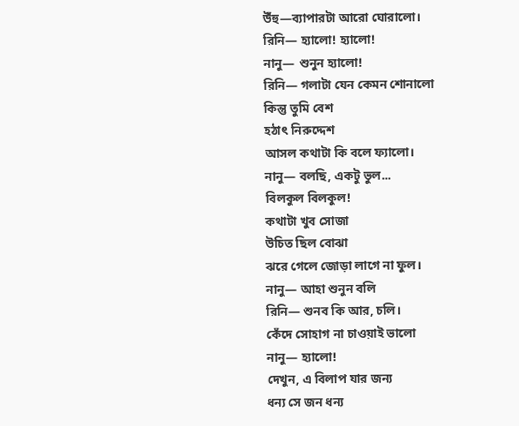উঁহু—ব্যাপারটা আরো ঘোরালো।
রিনি— হ্যালো! হ্যালো!
নানু— শুনুন হ্যালো!
রিনি— গলাটা যেন কেমন শোনালো
কিন্তু তুমি বেশ
হঠাৎ নিরুদ্দেশ
আসল কথাটা কি বলে ফ্যালো।
নানু— বলছি, একটু ভুল...
বিলকুল বিলকুল!
কথাটা খুব সোজা
উচিত ছিল বোঝা
ঝরে গেলে জোড়া লাগে না ফুল।
নানু— আহা শুনুন বলি
রিনি— শুনব কি আর, চলি।
কেঁদে সোহাগ না চাওয়াই ভালো
নানু— হ্যালো!
দেখুন, এ বিলাপ যার জন্য
ধন্য সে জন ধন্য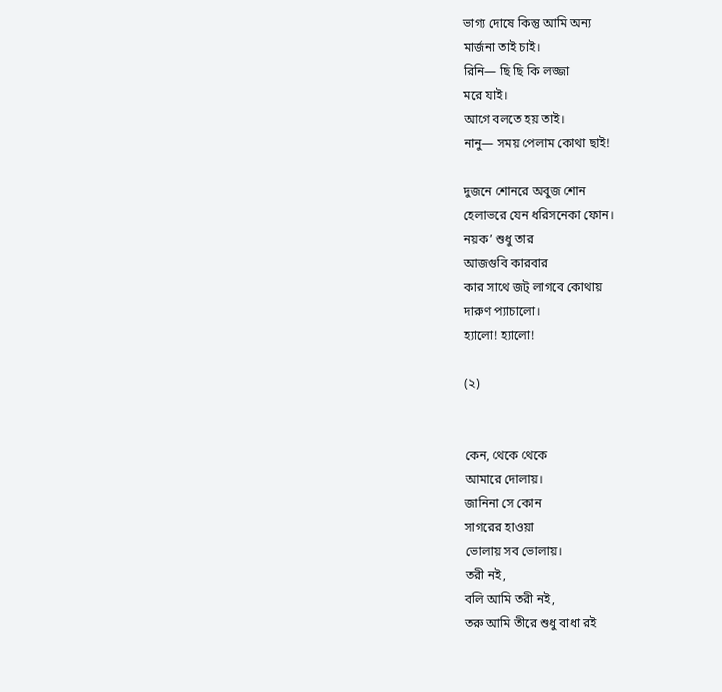ভাগ্য দোষে কিন্তু আমি অন্য
মার্জনা তাই চাই।
রিনি— ছি ছি কি লজ্জা
মরে যাই।
আগে বলতে হয় তাই।
নানু— সময় পেলাম কোথা ছাই!

দুজনে শোনরে অবুজ শোন
হেলাভরে যেন ধরিসনেকা ফোন।
নয়ক’ শুধু তার
আজগুবি কারবার
কার সাথে জট্‌ লাগবে কোথায়
দারুণ প্যাচালো।
হ্যালো! হ্যালো!

(২)


কেন, থেকে থেকে
আমারে দোলায়।
জানিনা সে কোন
সাগরের হাওয়া
ভোলায় সব ভোলায়।
তরী নই,
বলি আমি তরী নই,
তরু আমি তীরে শুধু বাধা রই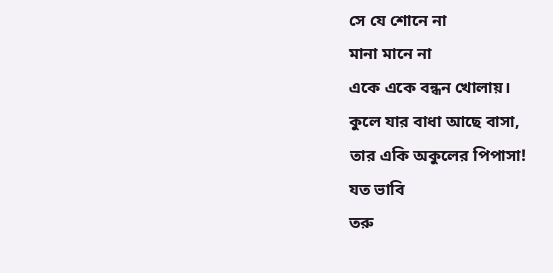সে যে শোনে না
মানা মানে না
একে একে বন্ধন খোলায়।
কুলে যার বাধা আছে বাসা,
তার একি অকুলের পিপাসা!
যত ভাবি
তরু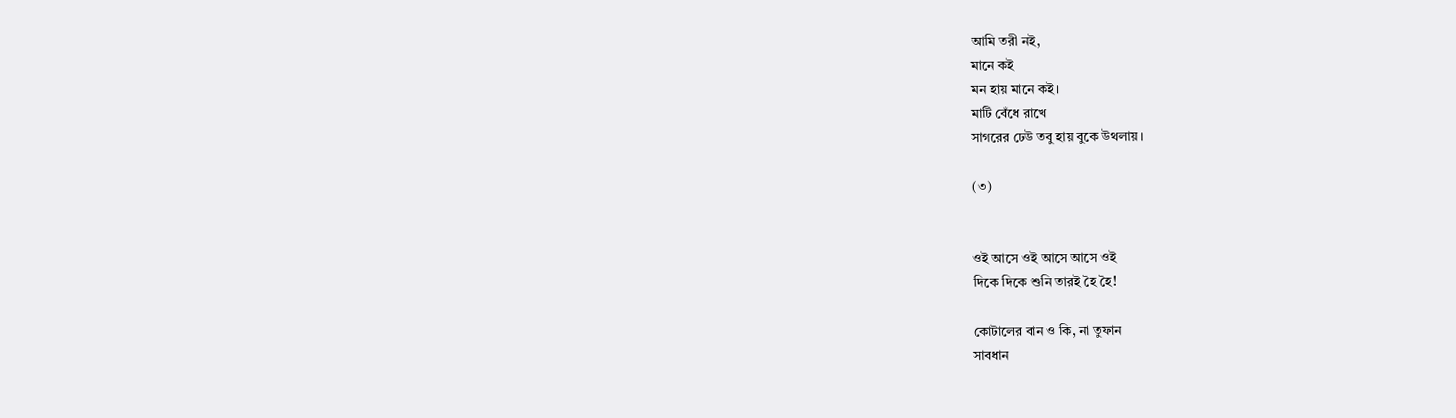আমি তরী নই,
মানে কই
মন হায় মানে কই।
মাটি বেঁধে রাখে
সাগরের ঢেউ তবু হায় বুকে উথলায়।

(৩)


ওই আসে ওই আসে আসে ওই
দিকে দিকে শুনি তারই হৈ হৈ!

কোটালের বান ও কি, না তুফান
সাবধান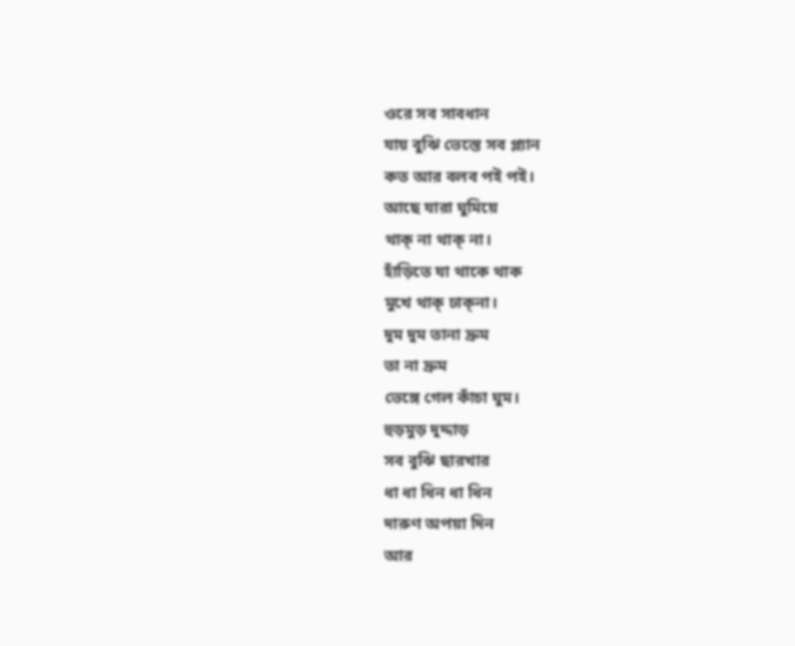ওরে সব সাবধান
যায় বুঝি ভেস্তে সব প্ল্যান
কত আর বলব পই পই।
আছে যারা ঘুমিয়ে
থাক্‌ না থাক্‌ না।
হাঁড়িতে যা থাকে থাক
মুখে থাক্‌ ঢাক্‌না।
দুম দুম তানা দ্রুম
তা না দ্রুম
ভেঙ্গে গেল কাঁচা ঘুম।
হুড়মুড় দুদ্দাড়
সব বুঝি ছারখার
ধা ধা ধিন ধা ধিন
দারুণ অপয়া দিন
আর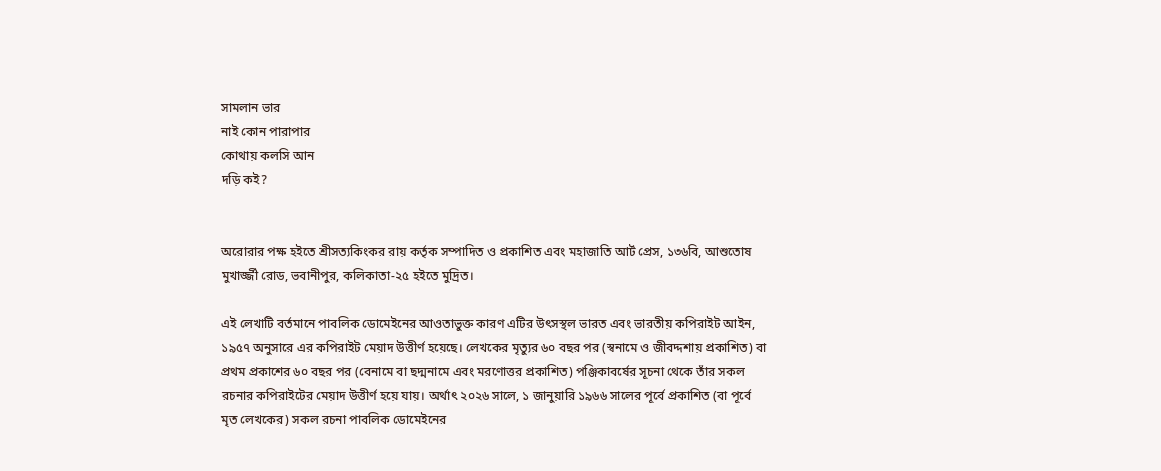সামলান ভার
নাই কোন পারাপার
কোথায় কলসি আন
দড়ি কই?


অরোরার পক্ষ হইতে শ্রীসত্যকিংকর রায় কর্তৃক সম্পাদিত ও প্রকাশিত এবং মহাজাতি আর্ট প্রেস, ১৩৬বি, আশুতোষ মুখার্জ্জী রোড, ভবানীপুর, কলিকাতা-২৫ হইতে মুদ্রিত।

এই লেখাটি বর্তমানে পাবলিক ডোমেইনের আওতাভুক্ত কারণ এটির উৎসস্থল ভারত এবং ভারতীয় কপিরাইট আইন, ১৯৫৭ অনুসারে এর কপিরাইট মেয়াদ উত্তীর্ণ হয়েছে। লেখকের মৃত্যুর ৬০ বছর পর (স্বনামে ও জীবদ্দশায় প্রকাশিত) বা প্রথম প্রকাশের ৬০ বছর পর (বেনামে বা ছদ্মনামে এবং মরণোত্তর প্রকাশিত) পঞ্জিকাবর্ষের সূচনা থেকে তাঁর সকল রচনার কপিরাইটের মেয়াদ উত্তীর্ণ হয়ে যায়। অর্থাৎ ২০২৬ সালে, ১ জানুয়ারি ১৯৬৬ সালের পূর্বে প্রকাশিত (বা পূর্বে মৃত লেখকের) সকল রচনা পাবলিক ডোমেইনের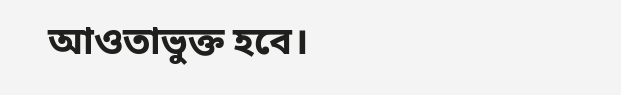আওতাভুক্ত হবে।